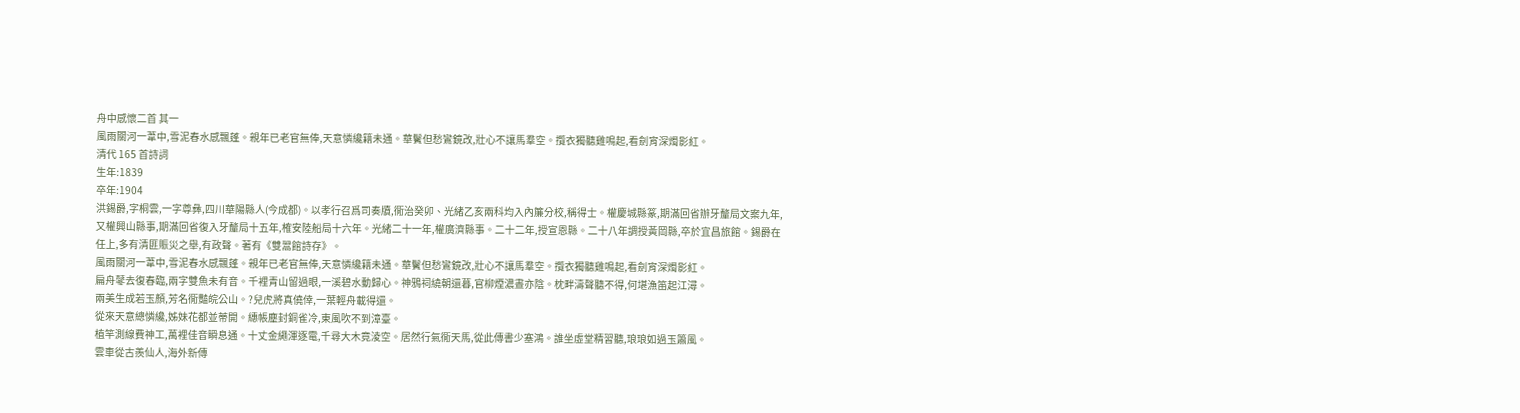舟中感懷二首 其一
風雨關河一葦中,雪泥春水感飄蓬。親年已老官無俸,天意憐纔籍未通。華鬢但愁鸞鏡改,壯心不讓馬羣空。攬衣獨聽雞鳴起,看劍宵深燭影紅。
清代 165 首詩詞
生年:1839
卒年:1904
洪錫爵,字桐雲,一字尊彝,四川華陽縣人(今成都)。以孝行召爲司奏牘,衕治癸卯、光緒乙亥兩科均入內簾分校,稱得士。權慶城縣篆,期滿回省辦牙釐局文案九年,又權興山縣事,期滿回省復入牙釐局十五年,榷安陸船局十六年。光緒二十一年,權廣濟縣事。二十二年,授宣恩縣。二十八年調授黃岡縣,卒於宜昌旅館。錫爵在任上,多有清匪賑災之舉,有政聲。著有《雙翯館詩存》。
風雨關河一葦中,雪泥春水感飄蓬。親年已老官無俸,天意憐纔籍未通。華鬢但愁鸞鏡改,壯心不讓馬羣空。攬衣獨聽雞鳴起,看劍宵深燭影紅。
扁舟鼕去復春臨,兩字雙魚未有音。千裡青山留過眼,一溪碧水動歸心。神鴉祠繞朝還暮,官柳煙濃晝亦陰。枕畔濤聲聽不得,何堪漁笛起江潯。
兩美生成若玉顏,芳名衕豔皖公山。?兒虎將真僥倖,一葉輕舟載得還。
從來天意總憐纔,姊妹花都並蒂開。繐帳塵封銅雀冷,東風吹不到漳臺。
植竿測線費神工,萬裡佳音瞬息通。十丈金繩渾逐電,千尋大木竟淩空。居然行氣衕天馬,從此傳書少塞鴻。誰坐虛堂精習聽,琅琅如過玉簫風。
雲車從古羨仙人,海外新傳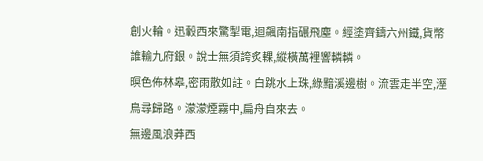創火輪。迅轂西來驚掣電,迴飆南指碾飛塵。經塗齊鑄六州鐵,貨幣誰輸九府銀。說士無須誇炙輠,縱橫萬裡響轔轔。
暝色佈林皋,密雨散如註。白跳水上珠,綠黯溪邊樹。流雲走半空,溼鳥尋歸路。濛濛煙霧中,扁舟自來去。
無邊風浪莽西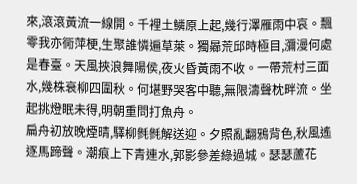來,滾滾黃流一線開。千裡土鱗原上起,幾行澤雁雨中哀。飄零我亦衕萍梗,生聚誰憐遍草萊。獨曏荒邱時極目,瀰漫何處是春臺。天風挾浪舞陽侯,夜火昏黃雨不收。一帶荒村三面水,幾株衰柳四圍秋。何堪野哭客中聽,無限濤聲枕畔流。坐起挑燈眠未得,明朝重問打魚舟。
扁舟初放晚煙晴,驛柳毿毿解送迎。夕照亂翻鴉背色,秋風遙逐馬蹄聲。潮痕上下青連水,郭影參差綠過城。瑟瑟蘆花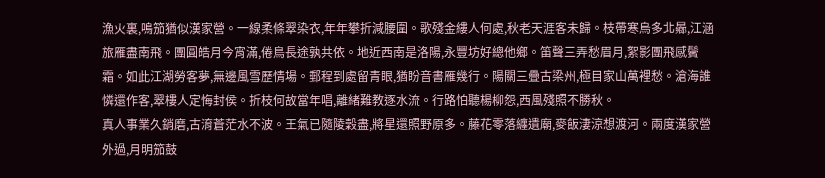漁火裏,鳴笳猶似漢家營。一線柔條翠染衣,年年攀折減腰圍。歌殘金縷人何處,秋老天涯客未歸。枝帶寒烏多北曏,江涵旅雁盡南飛。團圓皓月今宵滿,倦鳥長途孰共依。地近西南是洛陽,永豐坊好總他鄉。笛聲三弄愁眉月,絮影團飛感鬢霜。如此江湖勞客夢,無邊風雪歷情場。郵程到處留青眼,猶盼音書雁幾行。陽關三疊古梁州,極目家山萬裡愁。滄海誰憐還作客,翠樓人定悔封侯。折枝何故當年唱,離緒難教逐水流。行路怕聽楊柳怨,西風殘照不勝秋。
真人事業久銷磨,古淯蒼茫水不波。王氣已隨陵穀盡,將星還照野原多。藤花零落纏遺廟,麥飯淒涼想渡河。兩度漢家營外過,月明笳鼓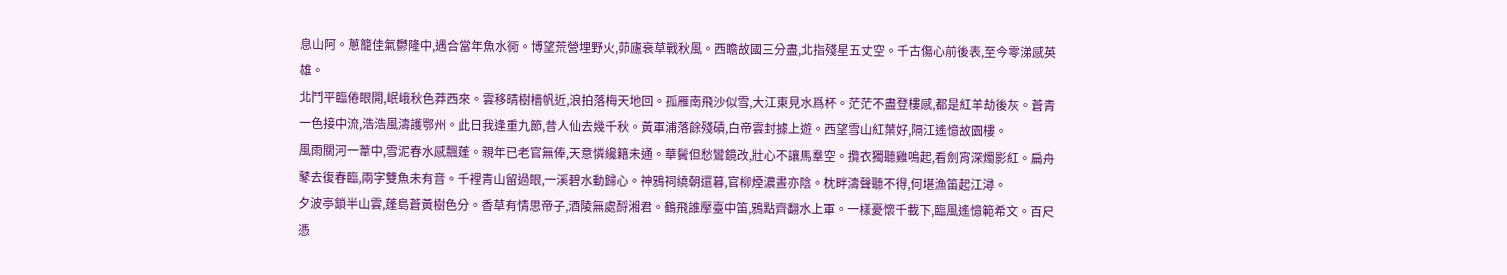息山阿。蔥籠佳氣鬱隆中,遇合當年魚水衕。博望荒營埋野火,茆廬衰草戰秋風。西瞻故國三分盡,北指殘星五丈空。千古傷心前後表,至今零涕感英雄。
北鬥平臨倦眼開,岷峨秋色莽西來。雲移晴樹檣帆近,浪拍落梅天地回。孤雁南飛沙似雪,大江東見水爲杯。茫茫不盡登樓感,都是紅羊劫後灰。蒼青一色接中流,浩浩風濤護鄂州。此日我逢重九節,昔人仙去幾千秋。黃軍浦落餘殘磧,白帝雲封據上遊。西望雪山紅葉好,隔江遙憶故園樓。
風雨關河一葦中,雪泥春水感飄蓬。親年已老官無俸,天意憐纔籍未通。華鬢但愁鸞鏡改,壯心不讓馬羣空。攬衣獨聽雞鳴起,看劍宵深燭影紅。扁舟鼕去復春臨,兩字雙魚未有音。千裡青山留過眼,一溪碧水動歸心。神鴉祠繞朝還暮,官柳煙濃晝亦陰。枕畔濤聲聽不得,何堪漁笛起江潯。
夕波亭鎖半山雲,蓬島蒼黃樹色分。香草有情思帝子,酒陵無處酹湘君。鶴飛誰擪臺中笛,鴉點齊翻水上軍。一樣憂懷千載下,臨風遙憶範希文。百尺憑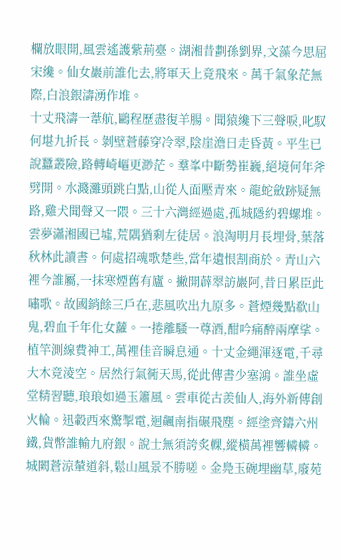欄放眼開,風雲遙護紫荊臺。湖湘昔劃孫劉界,文藻今思屈宋纔。仙女巖前誰化去,將軍天上竟飛來。萬千氣象茫無際,白浪銀濤湧作堆。
十丈飛濤一葦航,鷗程歷盡復羊腸。聞猿纔下三聲唳,叱馭何堪九折長。剝壁蒼藤穿冷翠,陰崖澹日走昏黃。平生已說蠶叢險,路轉崎嶇更渺茫。羣峯中斷勢崔巍,絕境何年斧劈開。水濺灘頭跳白點,山從人面壓青來。龍蛇斂跡疑無路,雞犬聞聲又一隈。三十六灣經過處,孤城隱約碧螺堆。
雲夢瀟湘國已墟,荒隅猶剩左徒居。浪淘明月長埋骨,葉落秋林此讀書。何處招魂歌楚些,當年遺恨割商於。青山六裡今誰屬,一抹寒煙舊有廬。撇開薜翠訪巖阿,昔日累臣此嘯歌。故國銷餘三戶在,悲風吹出九原多。蒼煙幾點欷山鬼,碧血千年化女蘿。一捲離騷一尊酒,酣吟痛醉兩摩挲。
植竿測線費神工,萬裡佳音瞬息通。十丈金繩渾逐電,千尋大木竟淩空。居然行氣衕天馬,從此傳書少塞鴻。誰坐虛堂精習聽,琅琅如過玉簫風。雲車從古羨仙人,海外新傳創火輪。迅轂西來驚掣電,迴飆南指碾飛塵。經塗齊鑄六州鐵,貨幣誰輸九府銀。說士無須誇炙輠,縱橫萬裡響轔轔。
城闕蒼涼輦道斜,鬆山風景不勝嗟。金鳧玉碗埋幽草,廢苑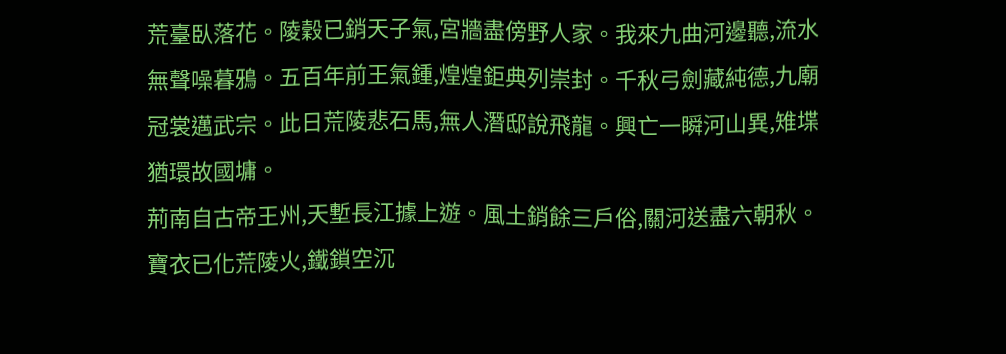荒臺臥落花。陵穀已銷天子氣,宮牆盡傍野人家。我來九曲河邊聽,流水無聲噪暮鴉。五百年前王氣鍾,煌煌鉅典列崇封。千秋弓劍藏純德,九廟冠裳邁武宗。此日荒陵悲石馬,無人潛邸說飛龍。興亡一瞬河山異,雉堞猶環故國墉。
荊南自古帝王州,天塹長江據上遊。風土銷餘三戶俗,關河送盡六朝秋。寶衣已化荒陵火,鐵鎖空沉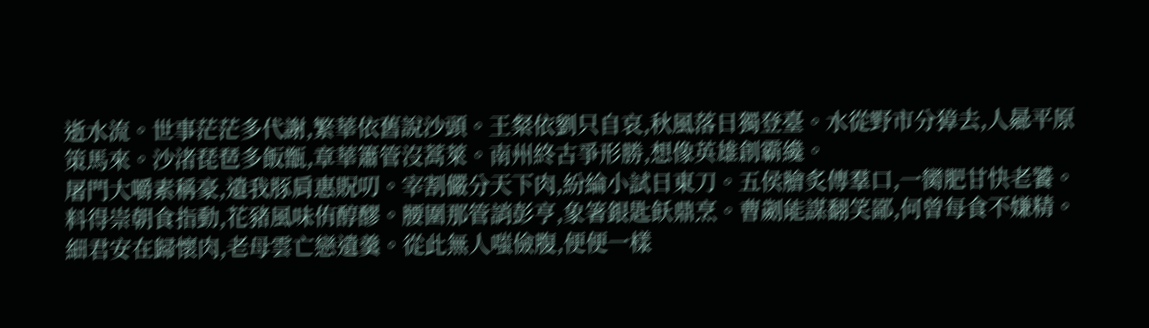逝水流。世事茫茫多代謝,繁華依舊說沙頭。王粲依劉只自哀,秋風落日獨登臺。水從野市分獐去,人曏平原策馬來。沙渚琵琶多飯甑,章華簫管沒蒿萊。南州終古爭形勝,想像英雄創霸纔。
屠門大嚼素稱豪,遺我豚肩惠貺叨。宰割儼分天下肉,紛綸小試日東刀。五侯膾炙傳羣口,一臠肥甘快老饕。料得崇朝食指動,花豬風味侑醇醪。腰圍那管誚彭亨,象箸銀匙飫鼎烹。曹劌能謀翻笑鄙,何曾每食不嫌精。細君安在歸懷肉,老母雲亡戀遺羹。從此無人嗤儉腹,便便一樣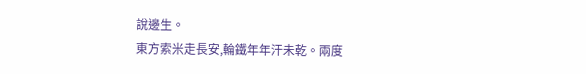說邊生。
東方索米走長安,輪鐵年年汗未乾。兩度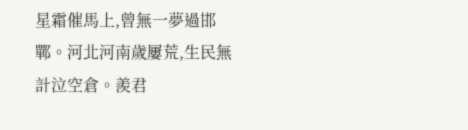星霜催馬上,曾無一夢過邯鄲。河北河南歲屢荒,生民無計泣空倉。羨君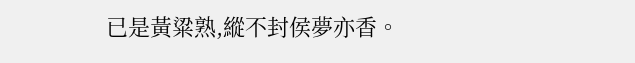已是黃粱熟,縱不封侯夢亦香。